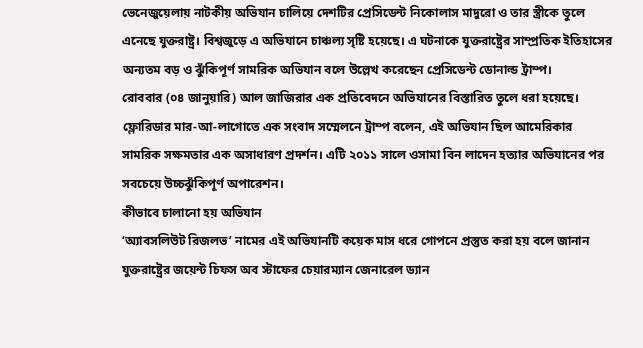ভেনেজুয়েলায় নাটকীয় অভিযান চালিয়ে দেশটির প্রেসিডেন্ট নিকোলাস মাদুরো ও তার স্ত্রীকে তুলে এনেছে যুক্তরাষ্ট্র। বিশ্বজুড়ে এ অভিযানে চাঞ্চল্য সৃষ্টি হয়েছে। এ ঘটনাকে যুক্তরাষ্ট্রের সাম্প্রতিক ইতিহাসের অন্যতম বড় ও ঝুঁকিপূর্ণ সামরিক অভিযান বলে উল্লেখ করেছেন প্রেসিডেন্ট ডোনাল্ড ট্রাম্প।
রোববার (০৪ জানুয়ারি) আল জাজিরার এক প্রতিবেদনে অভিযানের বিস্তারিত তুলে ধরা হয়েছে।
ফ্লোরিডার মার-আ-লাগোতে এক সংবাদ সম্মেলনে ট্রাম্প বলেন, এই অভিযান ছিল আমেরিকার সামরিক সক্ষমতার এক অসাধারণ প্রদর্শন। এটি ২০১১ সালে ওসামা বিন লাদেন হত্যার অভিযানের পর সবচেয়ে উচ্চঝুঁকিপূর্ণ অপারেশন।
কীভাবে চালানো হয় অভিযান
‘অ্যাবসলিউট রিজলভ’ নামের এই অভিযানটি কয়েক মাস ধরে গোপনে প্রস্তুত করা হয় বলে জানান যুক্তরাষ্ট্রের জয়েন্ট চিফস অব স্টাফের চেয়ারম্যান জেনারেল ড্যান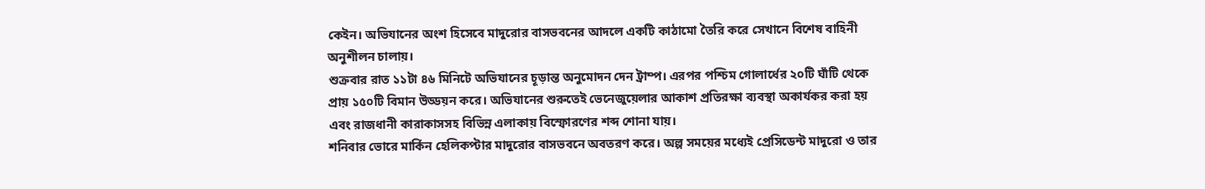কেইন। অভিযানের অংশ হিসেবে মাদুরোর বাসভবনের আদলে একটি কাঠামো তৈরি করে সেখানে বিশেষ বাহিনী অনুশীলন চালায়।
শুক্রবার রাত ১১টা ৪৬ মিনিটে অভিযানের চূড়ান্ত অনুমোদন দেন ট্রাম্প। এরপর পশ্চিম গোলার্ধের ২০টি ঘাঁটি থেকে প্রায় ১৫০টি বিমান উড্ডয়ন করে। অভিযানের শুরুতেই ভেনেজুয়েলার আকাশ প্রতিরক্ষা ব্যবস্থা অকার্যকর করা হয় এবং রাজধানী কারাকাসসহ বিভিন্ন এলাকায় বিস্ফোরণের শব্দ শোনা যায়।
শনিবার ভোরে মার্কিন হেলিকপ্টার মাদুরোর বাসভবনে অবতরণ করে। অল্প সময়ের মধ্যেই প্রেসিডেন্ট মাদুরো ও তার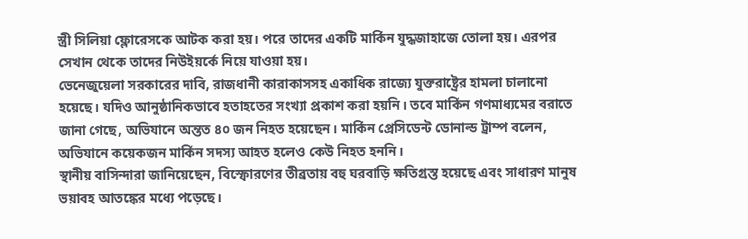স্ত্রী সিলিয়া ফ্লোরেসকে আটক করা হয়। পরে তাদের একটি মার্কিন যুদ্ধজাহাজে তোলা হয়। এরপর সেখান থেকে তাদের নিউইয়র্কে নিয়ে যাওয়া হয়।
ভেনেজুয়েলা সরকারের দাবি, রাজধানী কারাকাসসহ একাধিক রাজ্যে যুক্তরাষ্ট্রের হামলা চালানো হয়েছে। যদিও আনুষ্ঠানিকভাবে হতাহতের সংখ্যা প্রকাশ করা হয়নি। তবে মার্কিন গণমাধ্যমের বরাতে জানা গেছে, অভিযানে অন্তত ৪০ জন নিহত হয়েছেন। মার্কিন প্রেসিডেন্ট ডোনাল্ড ট্রাম্প বলেন, অভিযানে কয়েকজন মার্কিন সদস্য আহত হলেও কেউ নিহত হননি।
স্থানীয় বাসিন্দারা জানিয়েছেন, বিস্ফোরণের তীব্রতায় বহু ঘরবাড়ি ক্ষতিগ্রস্ত হয়েছে এবং সাধারণ মানুষ ভয়াবহ আতঙ্কের মধ্যে পড়েছে।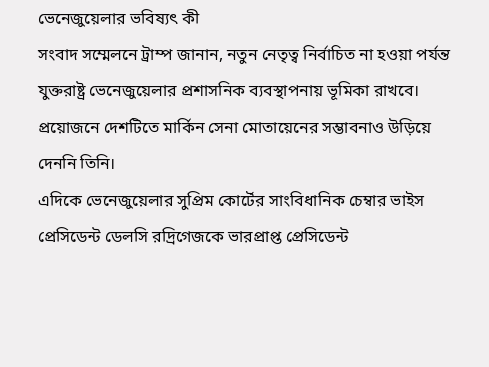ভেনেজুয়েলার ভবিষ্যৎ কী
সংবাদ সম্মেলনে ট্রাম্প জানান, নতুন নেতৃত্ব নির্বাচিত না হওয়া পর্যন্ত যুক্তরাষ্ট্র ভেনেজুয়েলার প্রশাসনিক ব্যবস্থাপনায় ভূমিকা রাখবে। প্রয়োজনে দেশটিতে মার্কিন সেনা মোতায়েনের সম্ভাবনাও উড়িয়ে দেননি তিনি।
এদিকে ভেনেজুয়েলার সুপ্রিম কোর্টের সাংবিধানিক চেম্বার ভাইস প্রেসিডেন্ট ডেলসি রদ্রিগেজকে ভারপ্রাপ্ত প্রেসিডেন্ট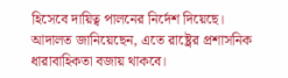হিসেবে দায়িত্ব পালনের নির্দেশ দিয়েছে। আদালত জানিয়েছেন, এতে রাষ্ট্রের প্রশাসনিক ধারাবাহিকতা বজায় থাকবে।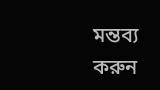মন্তব্য করুন